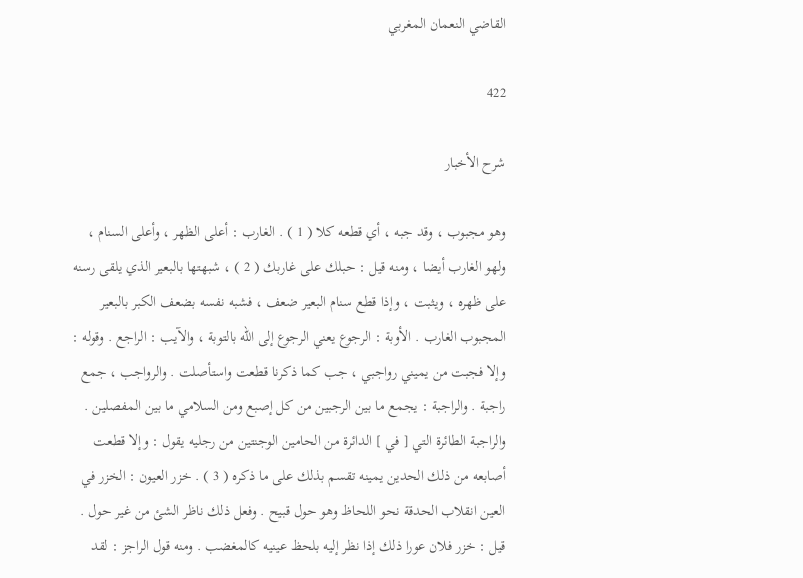القاضي النعمان المغربي

422

شرح الأخبار

وهو مجبوب ، وقد جبه ، أي قطعه كلا ( 1 ) . الغارب : أعلى الظهر ، وأعلى السنام ، ولهو الغارب أيضا ، ومنه قيل : حبلك على غاربك ( 2 ) ، شبهتها بالبعير الذي يلقى رسنه على ظهره ، ويثبت ، وإذا قطع سنام البعير ضعف ، فشبه نفسه بضعف الكبر بالبعير المجبوب الغارب . الأوبة : الرجوع يعني الرجوع إلى الله بالتوبة ، والآيب : الراجع . وقوله : وإلا فجبت من يميني رواجبي ، جب كما ذكرنا قطعت واستأصلت . والرواجب ، جمع راجبة . والراجبة : يجمع ما بين الرجبين من كل إصبع ومن السلامي ما بين المفصلين . والراجبة الطائرة التي [ في ] الدائرة من الحامين الوجنتين من رجليه يقول : وإلا قطعت أصابعه من ذلك الحدين يمينه تقسم بذلك على ما ذكره ( 3 ) . خزر العيون : الخزر في العين انقلاب الحدقة نحو اللحاظ وهو حول قبيح . وفعل ذلك ناظر الشئ من غير حول . قيل : خزر فلان عورا ذلك إذا نظر إليه بلحظ عينيه كالمغضب . ومنه قول الراجز : لقد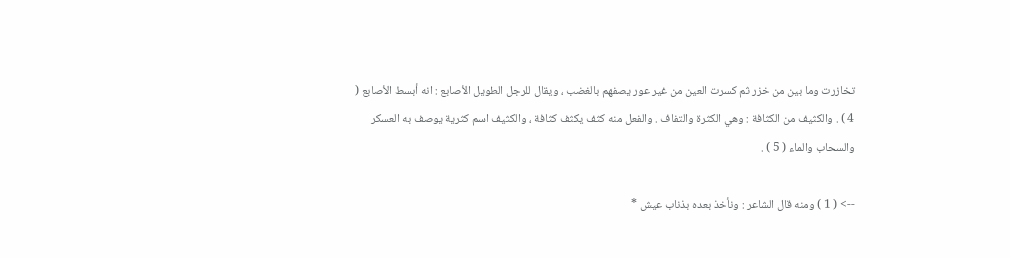تخازرت وما بين من خزر ثم كسرت العين من غير عور يصفهم بالغضب ، ويقال للرجل الطويل الأصابع : انه أبسط الأصابع ( 4 ) . والكثيف من الكثافة : وهي الكثرة والتفاف . والفعل منه كثف يكثف كثافة ، والكثيف اسم كثرية يوصف به العسكر والسحاب والماء ( 5 ) .

--> ( 1 ) ومنه قال الشاعر : ونأخذ بعده بذناب عيش *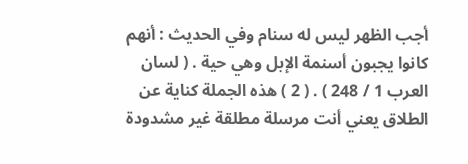أجب الظهر ليس له سنام وفي الحديث : أنهم كانوا يجبون أسنمة الإبل وهي حية . ( لسان العرب 1 / 248 ) . ( 2 ) هذه الجملة كناية عن الطلاق يعني أنت مرسلة مطلقة غير مشدودة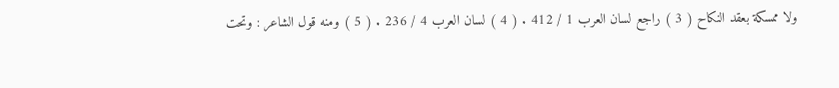ولا ممسكة بعقد النكاح ( 3 ) راجع لسان العرب 1 / 412 . ( 4 ) لسان العرب 4 / 236 . ( 5 ) ومنه قول الشاعر : وتحت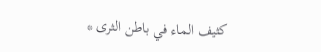كثيف الماء في باطن الثرى *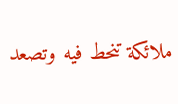ملائكة تنحط فيه وتصعد